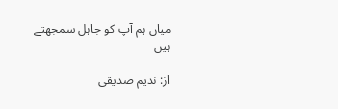میاں ہم آپ کو جاہل سمجھتے ہیں

از: ندیم صدیقی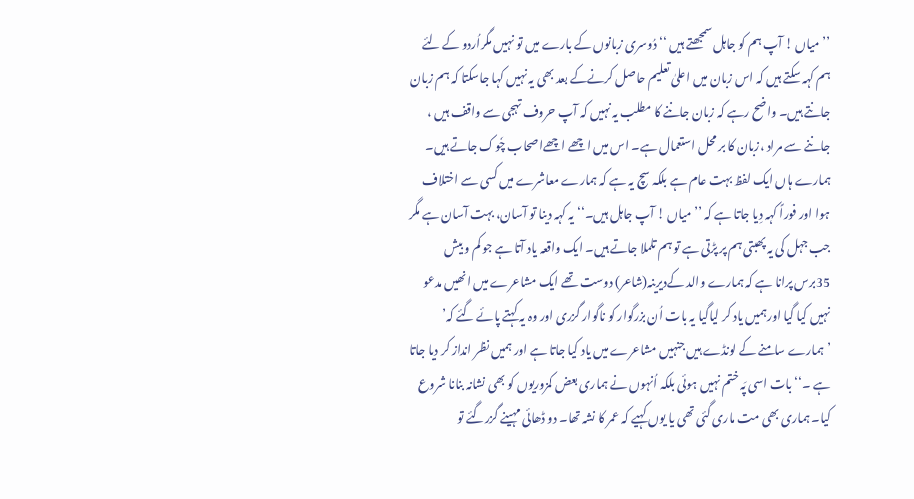’’ میاں ! آپ ہم کو جاہل سمجھتے ہیں ‘‘ دُوسری زبانوں کے بارے میں تو نہیں مگراُردو کے لئے ہم کہہ سکتے ہیں کہ اس زبان میں اعلیٰ تعلیم حاصل کرنےکے بعد بھی یہ نہیں کہا جاسکتا کہ ہم زبان جانتے ہیں۔ واضح رہے کہ زبان جاننے کا مطلب یہ نہیں کہ آپ حروف تہجی سے واقف ہیں ، جاننے سے مراد ،زبان کا بر محل استعمال ہے۔ اس میں اچھے اچھےاصحاب چٗوک جاتے ہیں۔ ہمارے ہاں ایک لفظ بہت عام ہے بلکہ سچ یہ ہے کہ ہمارے معاشرے میں کسی سے اختلاف ہوا اور فوراً کہہ دِیا جاتا ہے کہ ’’ میاں ! آپ جاہل ہیں۔‘‘ یہ کہہ دینا تو آسان، بہت آسان ہے مگر جب جہل کی یہ پھبتی ہم پر پڑتی ہے تو ہم تلملا جاتے ہیں۔ ایک واقعہ یاد آتا ہے جو کم و بیش 35برس پرانا ہے کہ ہمارے والد کےدیرینہ(شاعر) دوست تھے ایک مشاعرے میں انھیں مدعو نہیں کیا گیا اورہمیں یاد کر لیاگیا یہ بات اُن بزرگوار کو ناگوار گزری اور وہ یہ کہتے پائے گئے کہ’ ’ہمارے سامنے کے لونڈے ہیں جنہیں مشاعرے میں یاد کیا جاتا ہے اور ہمیں نظر انداز کر دیا جاتا ہے ۔‘‘ بات اسی پَہ ختم نہیں ہوئی بلکہ اُنہوں نے ہماری بعض کمزوریوں کو بھی نشانہ بنانا شروع کیا۔ ہماری بھی مت ماری گئی تھی یا یوں کہیے کہ عمر کا نشہ تھا۔ دو ڈھائی مہینے گزرگئے تو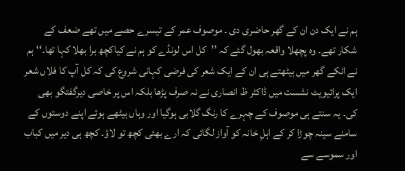ہم نے ایک دن ان کے گھر حاضری دی ۔ موصوف عمر کے تیسرے حصے میں تھے ضعف کے شکار تھے۔ وہ پچھلا واقعہ بھول گئے کہ ’’کل اس لونڈے کو ہم نے کیاکچھ برا بھلا کہا تھا۔‘‘ ہم نے انکے گھر میں بیٹھتے ہی ان کے ایک شعر کی فرضی کہانی شروع کی کہ کل آپ کا فلاں شعر ایک پرائیویٹ نشست میں ڈاکٹر ظ انصاری نے نہ صرف پڑھا بلکہ اس پر خاصی دیرگفتگو بھی کی۔ یہ سنتے ہی موصوف کے چہرے کا رنگ گلابی ہوگیا اور وہاں بیٹھے ہوئے اپنے دوستوں کے سامنے سینہ چوڑا کر کے اہلِ خانہ کو آواز لگائی کہ ارے بھئی کچھ تو لاؤ۔ کچھ ہی دیر میں کباب اور سموسے سے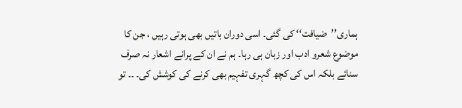ہماری’’ضیافت‘‘ کی گئی۔ اسی دوران باتیں بھی ہوتی رہیں ، جن کا موضوع شعرو ادب اور زبان ہی رہا۔ ہم نے ان کے پرانے اشعار نہ صرف سنائے بلکہ اس کی کچھ گہری تفہیم بھی کرنے کی کوشش کی۔ ۔۔ تو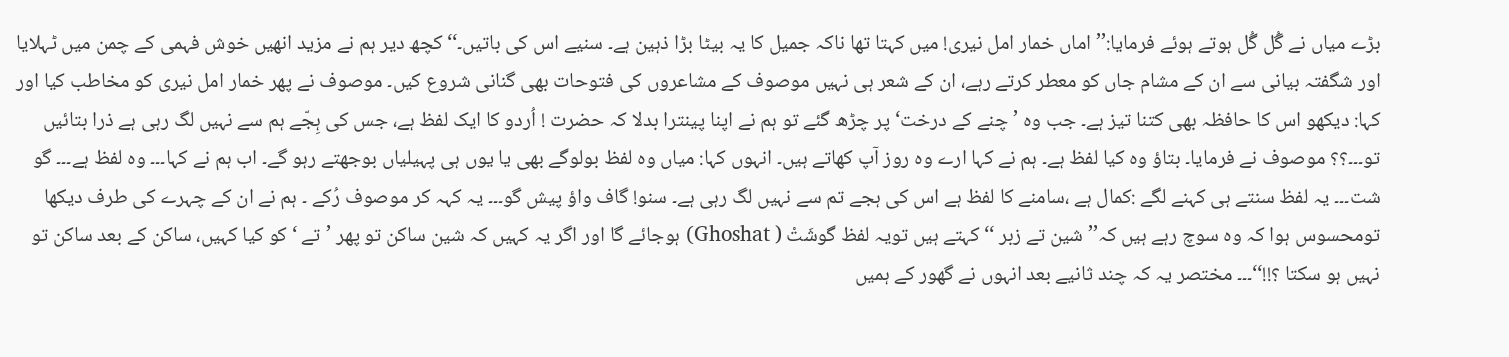بڑے میاں نے گُل گُل ہوتے ہوئے فرمایا:’’اماں خمار امل نیری! میں کہتا تھا ناکہ جمیل کا یہ بیٹا بڑا ذہین ہے۔ سنیے اس کی باتیں۔‘‘ کچھ دیر ہم نے مزید انھیں خوش فہمی کے چمن میں ٹہلایا اور شگفتہ بیانی سے ان کے مشام جاں کو معطر کرتے رہے، ان کے شعر ہی نہیں موصوف کے مشاعروں کی فتوحات بھی گنانی شروع کیں۔ موصوف نے پھر خمار امل نیری کو مخاطب کیا اور کہا: دیکھو اس کا حافظہ بھی کتنا تیز ہے۔ جب وہ ’چنے کے درخت‘ پر چڑھ گئے تو ہم نے اپنا پینترا بدلا کہ حضرت ! اُردو کا ایک لفظ ہے، جس کی ہِجّے ہم سے نہیں لگ رہی ہے ذرا بتائیں تو۔۔۔؟؟ موصوف نے فرمایا۔ بتاؤ وہ کیا لفظ ہے۔ ہم نے کہا ارے وہ روز آپ کھاتے ہیں۔ انہوں کہا: میاں وہ لفظ بولوگے بھی یا یوں ہی پہیلیاں بوجھتے رہو گے۔ اب ہم نے کہا۔۔۔ وہ لفظ ہے۔۔۔ گو شت۔۔۔ یہ لفظ سنتے ہی کہنے لگے :کمال ہے ،سامنے کا لفظ ہے اس کی ہجے تم سے نہیں لگ رہی ہے۔ سنو! گاف واؤ پیش گو۔۔۔ یہ کہہ کر موصوف رُکے ۔ ہم نے ان کے چہرے کی طرف دیکھا تومحسوس ہوا کہ وہ سوچ رہے ہیں کہ’’ شین تے زبر ‘‘کہتے ہیں تویہ لفظ گوشَتْ ( Ghoshat) ہوجائے گا اور اگر یہ کہیں کہ شین ساکن تو پھر ’تے ‘ کو کیا کہیں، ساکن کے بعد ساکن تو نہیں ہو سکتا ؟!!‘‘۔۔۔ مختصر یہ کہ چند ثانیے بعد انہوں نے گھور کے ہمیں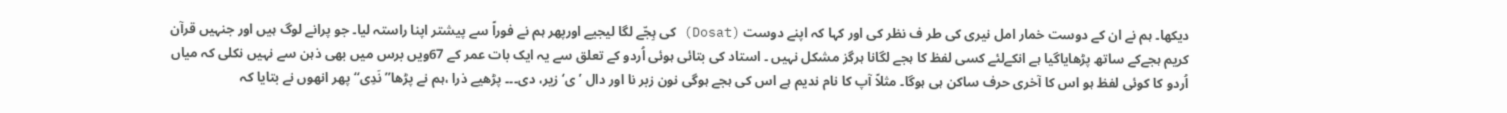دیکھا۔ ہم نے ان کے دوست خمار امل نیری کی طر ف نظر کی اور کہا کہ اپنے دوست (Dosat) کی ہِجّے لگا لیجیے اورپھر ہم نے فوراً سے پیشتر اپنا راستہ لیا۔ جو پرانے لوگ ہیں اور جنہیں قرآن کریم ہجےکے ساتھ پڑھایاگیا ہے انکےلئے کسی لفظ کا ہجے لگانا ہرگز مشکل نہیں ۔ استاد کی بتائی ہوئی اُردو کے تعلق سے یہ ایک بات عمر کے 67ویں برس میں بھی ذہن سے نہیں نکلی کہ میاں اُردو کا کوئی لفظ ہو اس کا آخری حرف ساکن ہی ہوگا۔ مثلاً آپ کا نام ندیم ہے اس کی ہجے ہوگی نون زبر نا اور دال ’ی‘ زیر، دی۔۔۔ پڑھیے ذرا ،ہم نے پڑھا’’ نَدِی‘‘ پھر انھوں نے بتایا کہ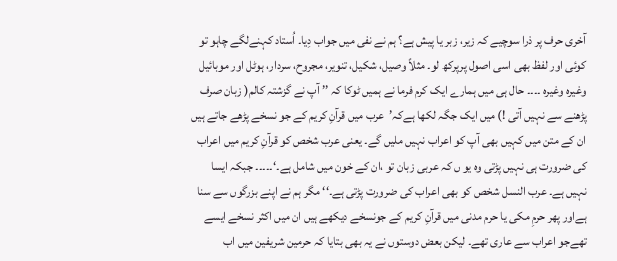آخری حرف پر ذرا سوچیے کہ زیر، زبر یا پیش ہے؟ ہم نے نفی میں جواب دِیا۔ اُستاد کہنےلگے چاہو تو کوئی اور لفظ بھی اسی اصول پرپرکھ لو۔ مثلاً وصیل، شکیل، تنویر، مجروح، سردار، ہوٹل اور موبائیل وغیرہ وغیرہ ۔۔۔۔ حال ہی میں ہمارے ایک کرم فرما نے ہمیں ٹوکا کہ ’’ آپ نے گزشتہ کالم( زبان صرف پڑھنے سے نہیں آتی !) میں ایک جگہ لکھا ہےکہ’عرب میں قرآنِ کریم کے جو نسخے پڑھے جاتے ہیں ان کے متن میں کہیں بھی آپ کو اعراب نہیں ملیں گے۔ یعنی عرب شخص کو قرآنِ کریم میں اعراب کی ضرورت ہی نہیں پڑتی وہ یو ں کہ عربی زبان تو ،ان کے خون میں شامل ہے۔‘۔۔۔۔۔ جبکہ ایسا نہیں ہے۔ عرب النسل شخص کو بھی اعراب کی ضرورت پڑتی ہے۔‘‘ مگر ہم نے اپنے بزرگوں سے سنا ہےاور پھر حرمِ مکی یا حرم مدنی میں قرآنِ کریم کے جونسخے دیکھے ہیں ان میں اکثر نسخے ایسے تھےجو اعراب سے عاری تھے۔ لیکن بعض دوستوں نے یہ بھی بتایا کہ حرمین شریفین میں اب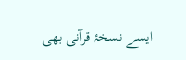ایسے نسخۂ قرآنی بھی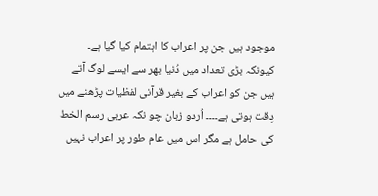موجود ہیں جن پر اعراب کا اہتمام کیا گیا ہے۔ کیونکہ بڑی تعداد میں دُنیا بھر سے ایسے لوگ آتے ہیں جن کو اعراب کے بغیر قرآنی لفظیات پڑھنے میں دِقت ہوتی ہے۔۔۔۔ اُردو زبان چو نکہ عربی رسم الخط کی حامل ہے مگر اس میں عام طور پر اعراب نہیں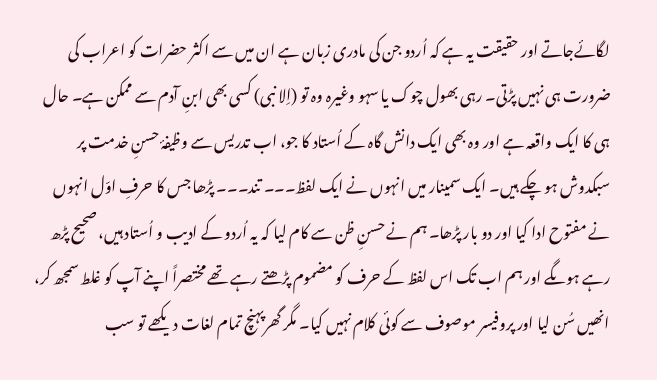لگائےجاتے اور حقیقت یہ ہے کہ اُردو جن کی مادری زبان ہے ان میں سے اکثر حضرات کو اعراب کی ضرورت ہی نہیں پڑتی۔ رہی بھول چوک یا سہو وغیرہ وہ تو (اِلا نبی) کسی بھی ابنِ آدم سے ممکن ہے۔ حال ہی کا ایک واقعہ ہے اور وہ بھی ایک دانش گاہ کے اُستاد کا جو، اب تدریس سے وظیفۂ حسنِ خدمت پر سبکدوش ہو چکے ہیں۔ ایک سمینار میں انہوں نے ایک لفظ۔۔۔ تند۔۔۔ پڑھا جس کا حرفِ اوّل انہوں نے مفتوح ادا کیا اور دو بار پڑھا۔ ہم نے حسنِ ظن سے کام لیا کہ یہ اُردو کے ادیب و اُستاد ہیں، صحیح پڑھ رہے ہوںگے اور ہم اب تک اس لفظ کے حرف کو مضموم پڑھتے رہے تھے مختصراً اپنے آپ کو غلط سمجھ کر، انھیں سُن لیا اور پروفیسر موصوف سے کوئی کلام نہیں کیا۔ مگر گھرپہنچ تمام لغات دیکھے تو سب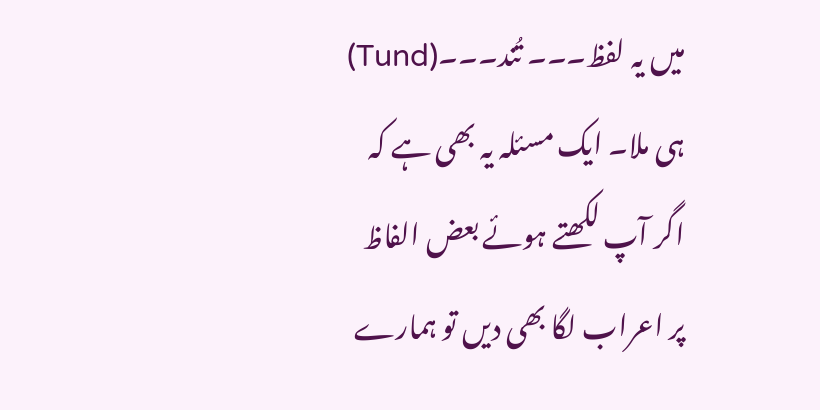میں یہ لفظ۔۔۔ تُند۔۔۔(Tund) ہی ملا۔ ایک مسئلہ یہ بھی ہے کہ اگر آپ لکھتے ہوئے بعض الفاظ پر اعراب لگا بھی دیں تو ہمارے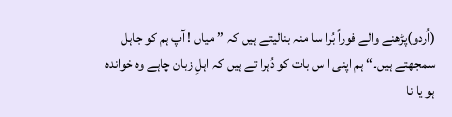(اُردو)پڑھنے والے فوراً بُرا سا منہ بنالیتے ہیں کہ ’’ میاں ! آپ ہم کو جاہل سمجھتے ہیں۔‘‘ ہم اپنی ا س بات کو دُہرا تے ہیں کہ اہلِ زبان چاہے وہ خواندہ ہو یا نا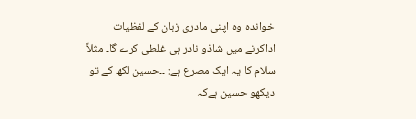خواندہ وہ اپنی مادری زبان کے لفظیات اداکرنے میں شاذو نادر ہی غلطی کرے گا۔ مثلاً سلام کا یہ ایک مصرع ہے: ۔۔حسین لکھ کے تو دیکھو حسین ہےکہ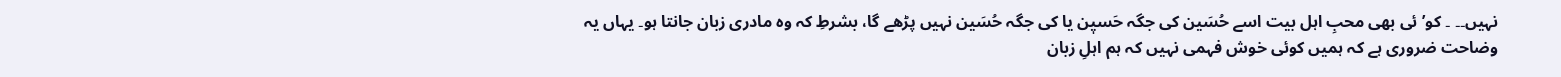نہیں۔۔ ۔ کو’ئی بھی محبِ اہل بیت اسے حُسَین کی جگہ حَسیٖن یا کی جگہ حُسَین نہیں پڑھے گا، بشرطِ کہ وہ مادری زبان جانتا ہو۔ یہاں یہ وضاحت ضروری ہے کہ ہمیں کوئی خوش فہمی نہیں کہ ہم اہلِ زبان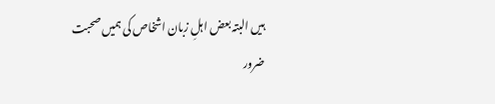ہیں البتہ بعض اہلِ زبان اشخاص کی ہمیں صحبت ضرور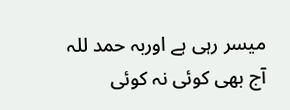میسر رہی ہے اوربہ حمد للہ آج بھی کوئی نہ کوئی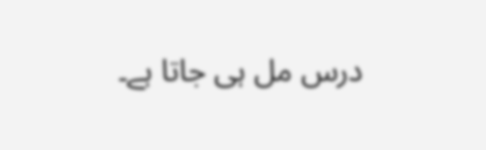درس مل ہی جاتا ہے۔